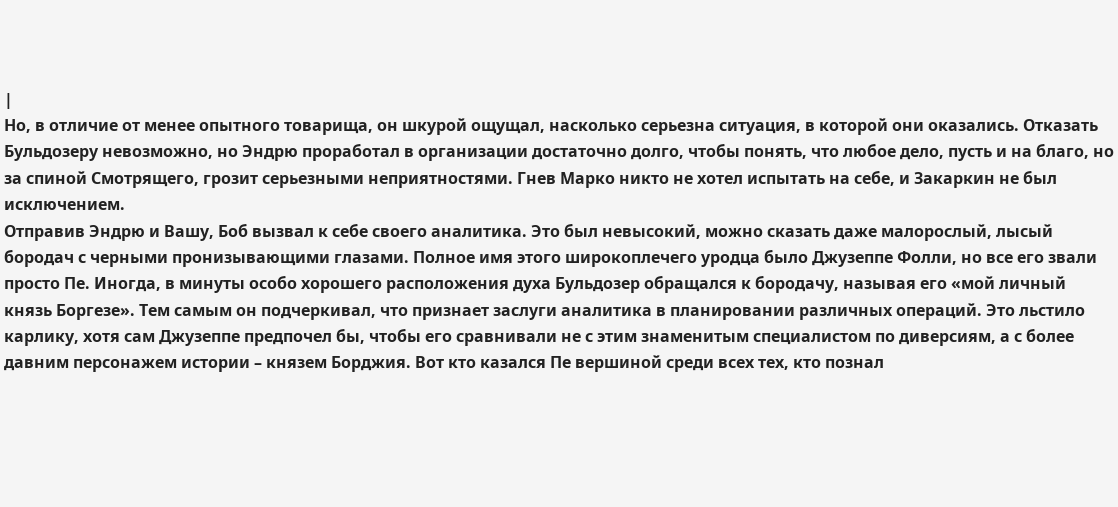|
Но, в отличие от менее опытного товарища, он шкурой ощущал, насколько серьезна ситуация, в которой они оказались. Отказать Бульдозеру невозможно, но Эндрю проработал в организации достаточно долго, чтобы понять, что любое дело, пусть и на благо, но за спиной Смотрящего, грозит серьезными неприятностями. Гнев Марко никто не хотел испытать на себе, и Закаркин не был исключением.
Отправив Эндрю и Вашу, Боб вызвал к себе своего аналитика. Это был невысокий, можно сказать даже малорослый, лысый бородач с черными пронизывающими глазами. Полное имя этого широкоплечего уродца было Джузеппе Фолли, но все его звали просто Пе. Иногда, в минуты особо хорошего расположения духа Бульдозер обращался к бородачу, называя его «мой личный князь Боргезе». Тем самым он подчеркивал, что признает заслуги аналитика в планировании различных операций. Это льстило карлику, хотя сам Джузеппе предпочел бы, чтобы его сравнивали не с этим знаменитым специалистом по диверсиям, а с более давним персонажем истории – князем Борджия. Вот кто казался Пе вершиной среди всех тех, кто познал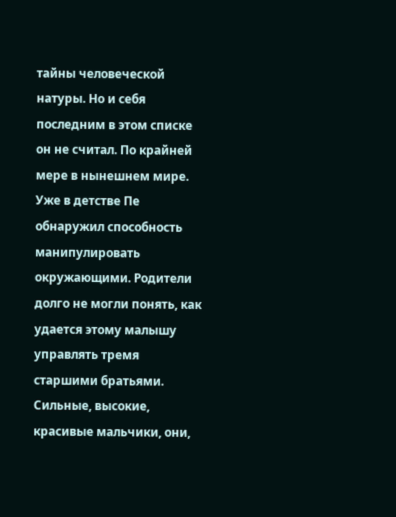тайны человеческой натуры. Но и себя последним в этом списке он не считал. По крайней мере в нынешнем мире.
Уже в детстве Пе обнаружил способность манипулировать окружающими. Родители долго не могли понять, как удается этому малышу управлять тремя старшими братьями. Сильные, высокие, красивые мальчики, они,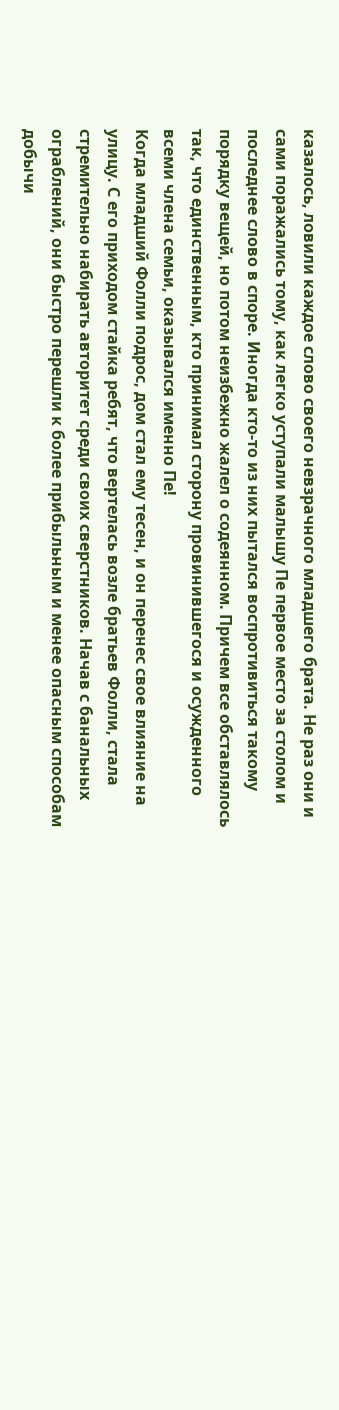казалось, ловили каждое слово своего невзрачного младшего брата. Не раз они и сами поражались тому, как легко уступали малышу Пе первое место за столом и последнее слово в споре. Иногда кто-то из них пытался воспротивиться такому порядку вещей, но потом неизбежно жалел о содеянном. Причем все обставлялось так, что единственным, кто принимал сторону провинившегося и осужденного всеми члена семьи, оказывался именно Пе!
Когда младший Фолли подрос, дом стал ему тесен, и он перенес свое влияние на улицу. С его приходом стайка ребят, что вертелась возле братьев Фолли, стала стремительно набирать авторитет среди своих сверстников. Начав с банальных ограблений, они быстро перешли к более прибыльным и менее опасным способам добычи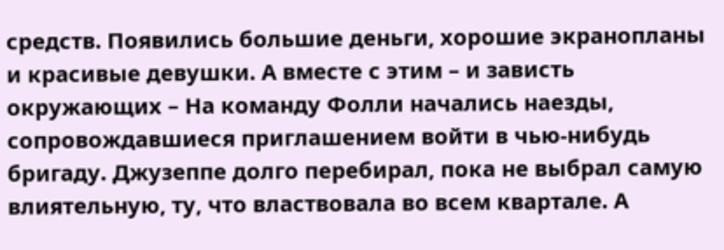средств. Появились большие деньги, хорошие экранопланы и красивые девушки. А вместе с этим – и зависть окружающих – На команду Фолли начались наезды, сопровождавшиеся приглашением войти в чью-нибудь бригаду. Джузеппе долго перебирал, пока не выбрал самую влиятельную, ту, что властвовала во всем квартале. А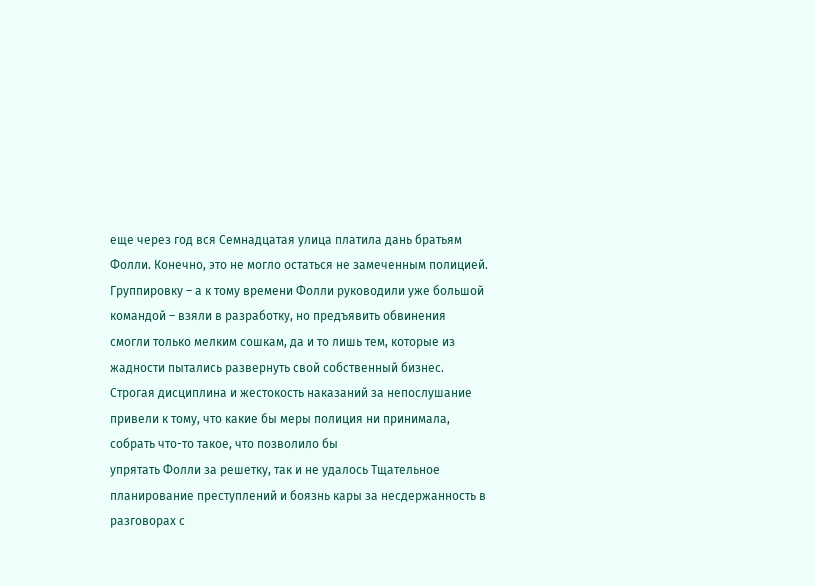еще через год вся Семнадцатая улица платила дань братьям Фолли. Конечно, это не могло остаться не замеченным полицией. Группировку – а к тому времени Фолли руководили уже большой командой – взяли в разработку, но предъявить обвинения смогли только мелким сошкам, да и то лишь тем, которые из жадности пытались развернуть свой собственный бизнес.
Строгая дисциплина и жестокость наказаний за непослушание привели к тому, что какие бы меры полиция ни принимала, собрать что-то такое, что позволило бы
упрятать Фолли за решетку, так и не удалось Тщательное планирование преступлений и боязнь кары за несдержанность в разговорах с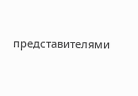представителями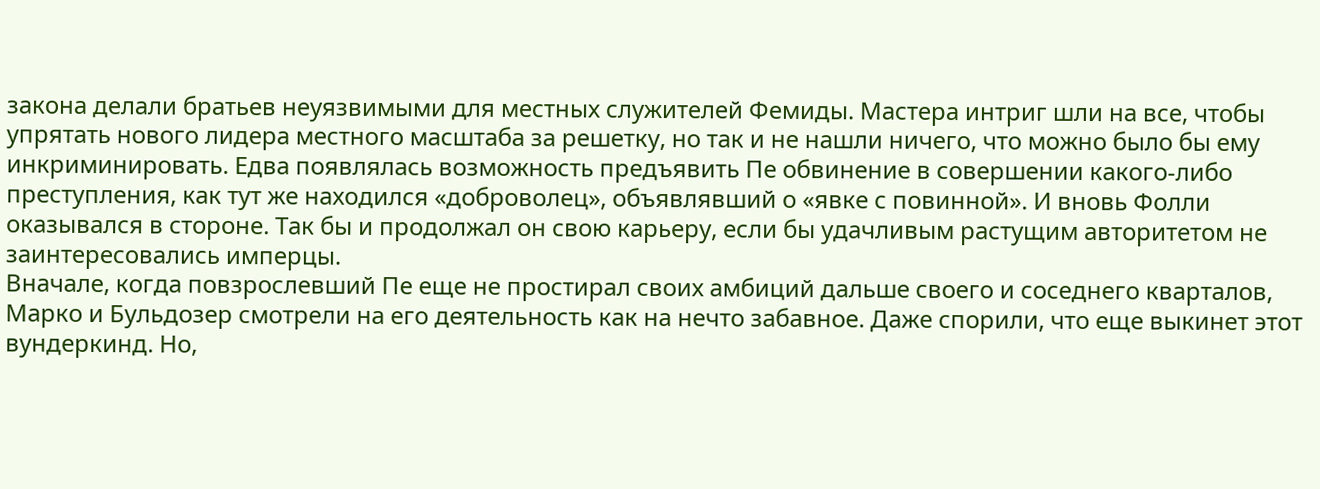закона делали братьев неуязвимыми для местных служителей Фемиды. Мастера интриг шли на все, чтобы упрятать нового лидера местного масштаба за решетку, но так и не нашли ничего, что можно было бы ему инкриминировать. Едва появлялась возможность предъявить Пе обвинение в совершении какого-либо преступления, как тут же находился «доброволец», объявлявший о «явке с повинной». И вновь Фолли оказывался в стороне. Так бы и продолжал он свою карьеру, если бы удачливым растущим авторитетом не заинтересовались имперцы.
Вначале, когда повзрослевший Пе еще не простирал своих амбиций дальше своего и соседнего кварталов, Марко и Бульдозер смотрели на его деятельность как на нечто забавное. Даже спорили, что еще выкинет этот вундеркинд. Но,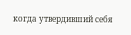когда утвердивший себя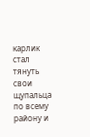карлик стал тянуть свои щупальца по всему району и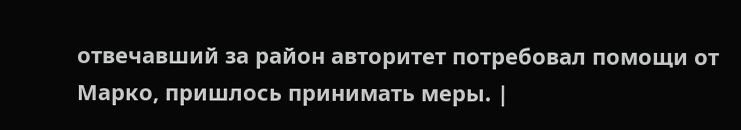отвечавший за район авторитет потребовал помощи от Марко, пришлось принимать меры. |